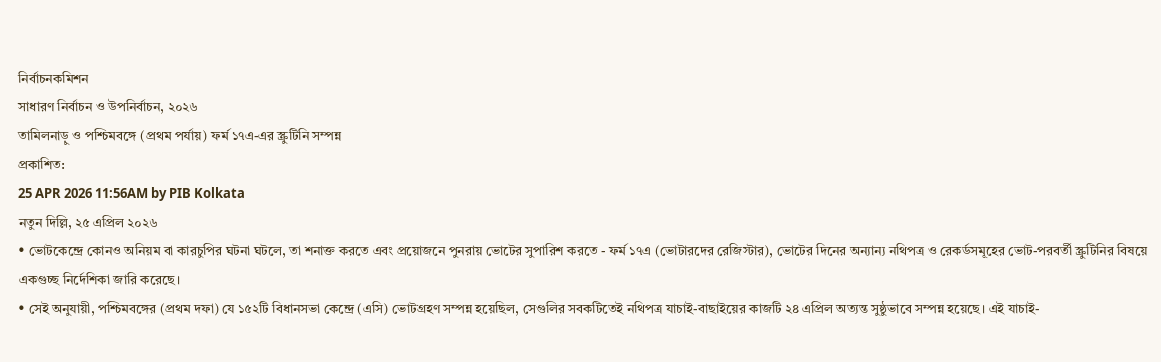নির্বাচনকমিশন
সাধারণ নির্বাচন ও উপনির্বাচন, ২০২৬
তামিলনাড়ু ও পশ্চিমবঙ্গে (প্রথম পর্যায়) ফর্ম ১৭এ-এর স্ক্রুটিনি সম্পন্ন
প্রকাশিত:
25 APR 2026 11:56AM by PIB Kolkata
নতুন দিল্লি, ২৫ এপ্রিল ২০২৬
• ভোটকেন্দ্রে কোনও অনিয়ম বা কারচুপির ঘটনা ঘটলে, তা শনাক্ত করতে এবং প্রয়োজনে পুনরায় ভোটের সুপারিশ করতে - ফর্ম ১৭এ (ভোটারদের রেজিস্টার), ভোটের দিনের অন্যান্য নথিপত্র ও রেকর্ডসমূহের ভোট-পরবর্তী স্ক্রুটিনির বিষয়ে একগুচ্ছ নির্দেশিকা জারি করেছে।
• সেই অনুযায়ী, পশ্চিমবঙ্গের (প্রথম দফা) যে ১৫২টি বিধানসভা কেন্দ্রে (এসি) ভোটগ্রহণ সম্পন্ন হয়েছিল, সেগুলির সবকটিতেই নথিপত্র যাচাই-বাছাইয়ের কাজটি ২৪ এপ্রিল অত্যন্ত সুষ্ঠুভাবে সম্পন্ন হয়েছে। এই যাচাই-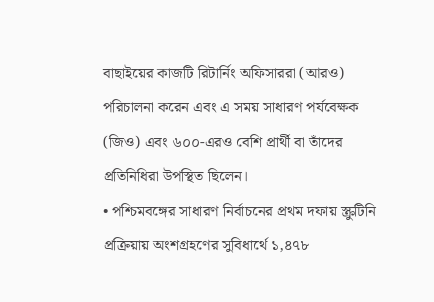বাছাইয়ের কাজটি রিটার্নিং অফিসাররা (আরও) পরিচালনা করেন এবং এ সময় সাধারণ পর্যবেক্ষক (জিও) এবং ৬০০-এরও বেশি প্রার্থী বা তাঁদের প্রতিনিধিরা উপস্থিত ছিলেন।
• পশ্চিমবঙ্গের সাধারণ নির্বাচনের প্রথম দফায় স্ক্রুটিনি প্রক্রিয়ায় অংশগ্রহণের সুবিধার্থে ১,৪৭৮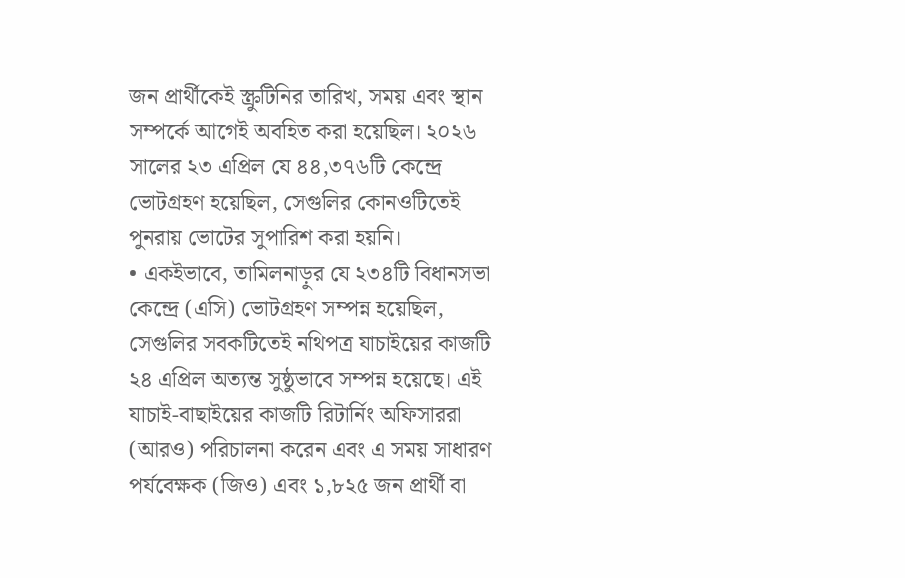জন প্রার্থীকেই স্ক্রুটিনির তারিখ, সময় এবং স্থান সম্পর্কে আগেই অবহিত করা হয়েছিল। ২০২৬ সালের ২৩ এপ্রিল যে ৪৪,৩৭৬টি কেন্দ্রে ভোটগ্রহণ হয়েছিল, সেগুলির কোনওটিতেই পুনরায় ভোটের সুপারিশ করা হয়নি।
• একইভাবে, তামিলনাড়ুর যে ২৩৪টি বিধানসভা কেন্দ্রে (এসি) ভোটগ্রহণ সম্পন্ন হয়েছিল, সেগুলির সবকটিতেই নথিপত্র যাচাইয়ের কাজটি ২৪ এপ্রিল অত্যন্ত সুষ্ঠুভাবে সম্পন্ন হয়েছে। এই যাচাই-বাছাইয়ের কাজটি রিটার্নিং অফিসাররা (আরও) পরিচালনা করেন এবং এ সময় সাধারণ পর্যবেক্ষক (জিও) এবং ১,৮২৫ জন প্রার্থী বা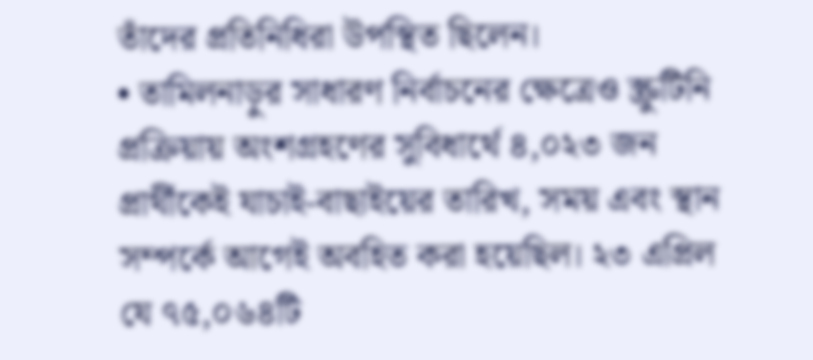তাঁদের প্রতিনিধিরা উপস্থিত ছিলেন।
• তামিলনাড়ুর সাধারণ নির্বাচনের ক্ষেত্রেও স্ক্রুটিনি প্রক্রিয়ায় অংশগ্রহণের সুবিধার্থে ৪,০২৩ জন প্রার্থীকেই যাচাই-বাছাইয়ের তারিখ, সময় এবং স্থান সম্পর্কে আগেই অবহিত করা হয়েছিল। ২৩ এপ্রিল যে ৭৫,০৬৪টি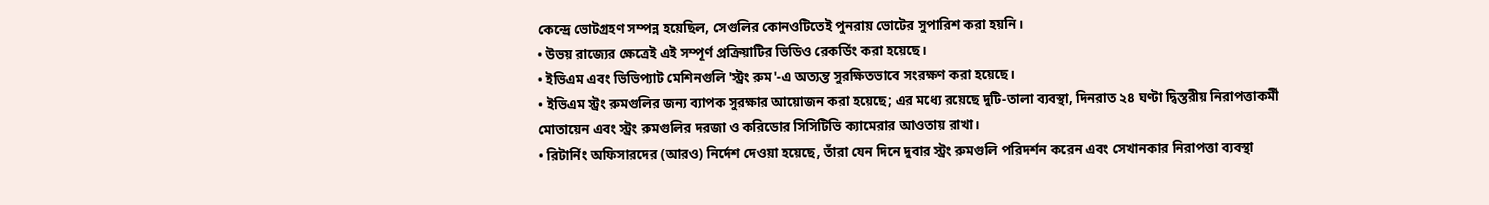কেন্দ্রে ভোটগ্রহণ সম্পন্ন হয়েছিল, সেগুলির কোনওটিতেই পুনরায় ভোটের সুপারিশ করা হয়নি।
• উভয় রাজ্যের ক্ষেত্রেই এই সম্পূর্ণ প্রক্রিয়াটির ভিডিও রেকর্ডিং করা হয়েছে।
• ইভিএম এবং ভিভিপ্যাট মেশিনগুলি 'স্ট্রং রুম'-এ অত্যন্ত সুরক্ষিতভাবে সংরক্ষণ করা হয়েছে।
• ইভিএম স্ট্রং রুমগুলির জন্য ব্যাপক সুরক্ষার আয়োজন করা হয়েছে; এর মধ্যে রয়েছে দুটি-তালা ব্যবস্থা, দিনরাত ২৪ ঘণ্টা দ্বিস্তরীয় নিরাপত্তাকর্মী মোতায়েন এবং স্ট্রং রুমগুলির দরজা ও করিডোর সিসিটিভি ক্যামেরার আওতায় রাখা।
• রিটার্নিং অফিসারদের (আরও) নির্দেশ দেওয়া হয়েছে, তাঁরা যেন দিনে দুবার স্ট্রং রুমগুলি পরিদর্শন করেন এবং সেখানকার নিরাপত্তা ব্যবস্থা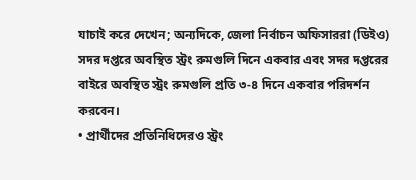যাচাই করে দেখেন; অন্যদিকে, জেলা নির্বাচন অফিসাররা (ডিইও) সদর দপ্তরে অবস্থিত স্ট্রং রুমগুলি দিনে একবার এবং সদর দপ্তরের বাইরে অবস্থিত স্ট্রং রুমগুলি প্রতি ৩-৪ দিনে একবার পরিদর্শন করবেন।
• প্রার্থীদের প্রতিনিধিদেরও স্ট্রং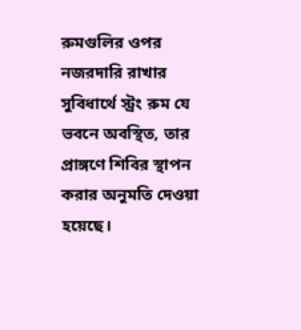রুমগুলির ওপর নজরদারি রাখার সুবিধার্থে স্ট্রং রুম যে ভবনে অবস্থিত, তার প্রাঙ্গণে শিবির স্থাপন করার অনুমতি দেওয়া হয়েছে।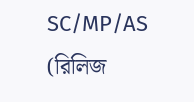SC/MP/AS
(রিলিজ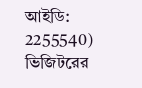আইডি: 2255540)
ভিজিটরের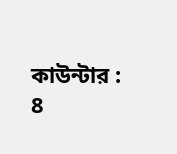কাউন্টার : 8